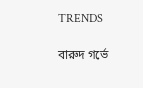TRENDS

বারুদ গর্ভে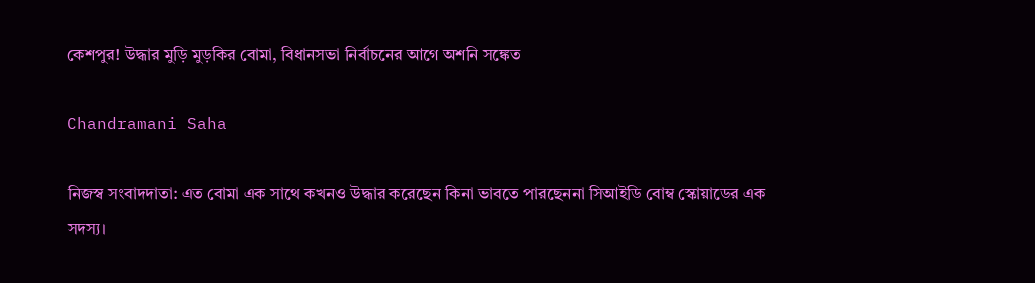কেশপুর! উদ্ধার মুড়ি মুড়কির বোমা, বিধানসভা নির্বাচনের আগে অশনি সঙ্কেত

Chandramani Saha

নিজস্ব সংবাদদাতা: এত বোমা এক সাথে কখনও উদ্ধার করেছেন কিনা ভাবতে পারছেননা সিআইডি বোম্ব স্কোয়াডের এক সদস্য।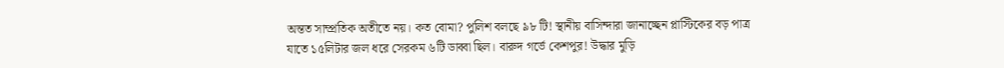অন্তত সাম্প্রতিক অতীতে নয়। কত বোমা? পুলিশ বলছে ৯৮ টি! স্থানীয় বাসিন্দারা জানাচ্ছেন প্লাস্টিকের বড় পাত্র যাতে ১৫লিটার জল ধরে সেরকম ৬টি ডাব্বা ছিল। বারুদ গর্ভে কেশপুর! উদ্ধার মুড়ি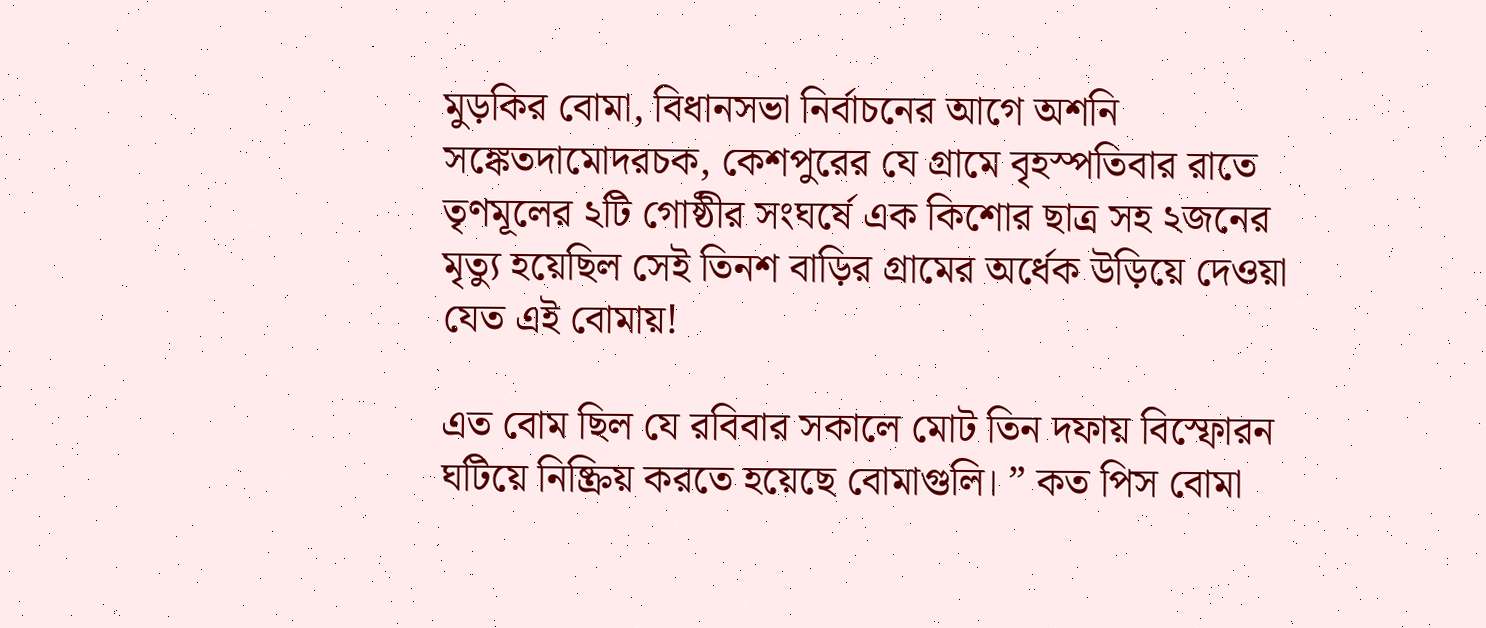মুড়কির বোমা, বিধানসভা নির্বাচনের আগে অশনি সঙ্কেতদামোদরচক, কেশপুরের যে গ্রামে বৃহস্পতিবার রাতে তৃণমূলের ২টি গোষ্ঠীর সংঘর্ষে এক কিশোর ছাত্র সহ ২জনের মৃত্যু হয়েছিল সেই তিনশ বাড়ির গ্রামের অর্ধেক উড়িয়ে দেওয়া যেত এই বোমায়!

এত বোম ছিল যে রবিবার সকালে মোট তিন দফায় বিস্ফোরন ঘটিয়ে নিষ্ক্রিয় করতে হয়েছে বোমাগুলি। ” কত পিস বোমা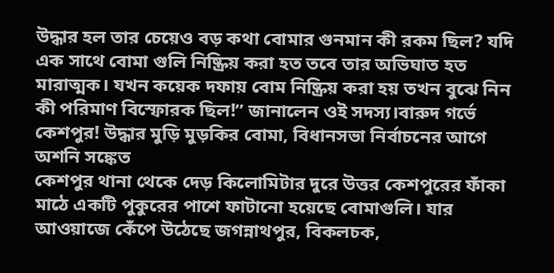উদ্ধার হল তার চেয়েও বড় কথা বোমার গুনমান কী রকম ছিল? যদি এক সাথে বোমা গুলি নিষ্ক্রিয় করা হত তবে তার অভিঘাত হত মারাত্মক। যখন কয়েক দফায় বোম নিষ্ক্রিয় করা হয় তখন বুঝে নিন কী পরিমাণ বিস্ফোরক ছিল!” জানালেন ওই সদস্য।বারুদ গর্ভে কেশপুর! উদ্ধার মুড়ি মুড়কির বোমা, বিধানসভা নির্বাচনের আগে অশনি সঙ্কেত
কেশপুর থানা থেকে দেড় কিলোমিটার দুরে উত্তর কেশপুরের ফাঁকা মাঠে একটি পুকুরের পাশে ফাটানো হয়েছে বোমাগুলি। যার আওয়াজে কেঁপে উঠেছে জগন্নাথপুর, বিকলচক,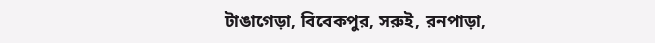টাঙাগেড়া, বিবেকপুর, সরুই, রনপাড়া,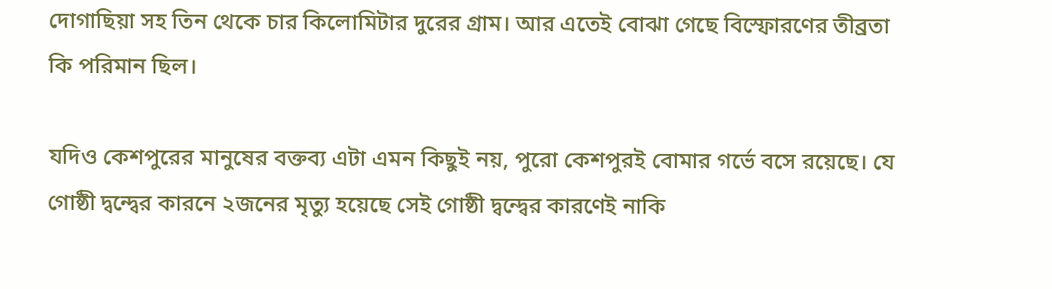দোগাছিয়া সহ তিন থেকে চার কিলোমিটার দুরের গ্রাম। আর এতেই বোঝা গেছে বিস্ফোরণের তীব্রতা কি পরিমান ছিল।

যদিও কেশপুরের মানুষের বক্তব্য এটা এমন কিছুই নয়, পুরো কেশপুরই বোমার গর্ভে বসে রয়েছে। যে গোষ্ঠী দ্বন্দ্বের কারনে ২জনের মৃত্যু হয়েছে সেই গোষ্ঠী দ্বন্দ্বের কারণেই নাকি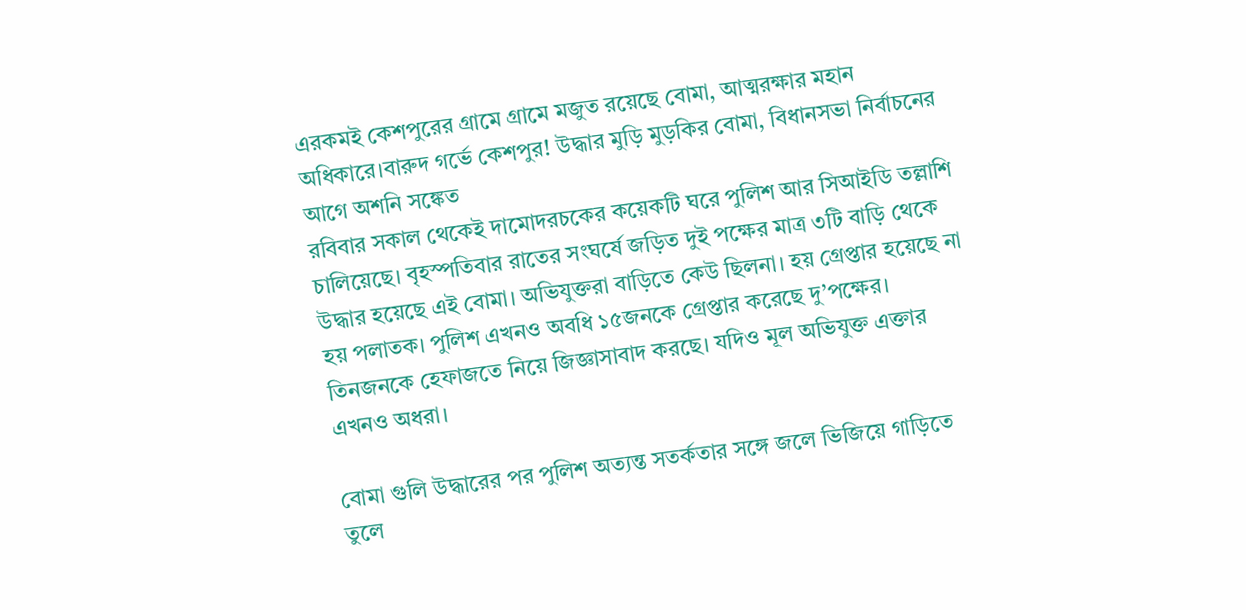এরকমই কেশপুরের গ্রামে গ্রামে মজুত রয়েছে বোমা, আত্মরক্ষার মহান অধিকারে।বারুদ গর্ভে কেশপুর! উদ্ধার মুড়ি মুড়কির বোমা, বিধানসভা নির্বাচনের আগে অশনি সঙ্কেত
রবিবার সকাল থেকেই দামোদরচকের কয়েকটি ঘরে পুলিশ আর সিআইডি তল্লাশি চালিয়েছে। বৃহস্পতিবার রাতের সংঘর্ষে জড়িত দুই পক্ষের মাত্র ৩টি বাড়ি থেকে উদ্ধার হয়েছে এই বোমা। অভিযুক্তরা বাড়িতে কেউ ছিলনা। হয় গ্রেপ্তার হয়েছে না হয় পলাতক। পুলিশ এখনও অবধি ১৫জনকে গ্রেপ্তার করেছে দু’পক্ষের। তিনজনকে হেফাজতে নিয়ে জিজ্ঞাসাবাদ করছে। যদিও মূল অভিযুক্ত এক্তার এখনও অধরা।

বোমা গুলি উদ্ধারের পর পুলিশ অত্যন্ত সতর্কতার সঙ্গে জলে ভিজিয়ে গাড়িতে তুলে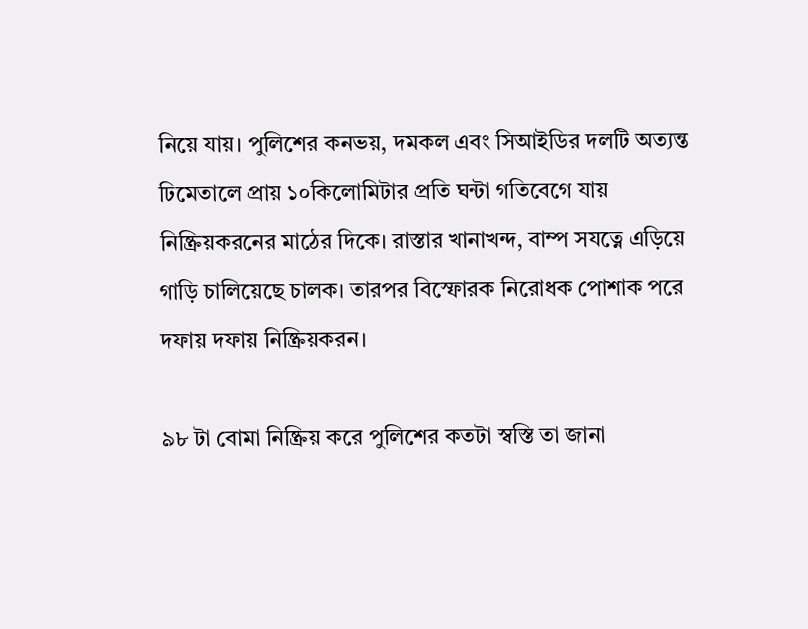নিয়ে যায়। পুলিশের কনভয়, দমকল এবং সিআইডির দলটি অত্যন্ত ঢিমেতালে প্রায় ১০কিলোমিটার প্রতি ঘন্টা গতিবেগে যায় নিষ্ক্রিয়করনের মাঠের দিকে। রাস্তার খানাখন্দ, বাম্প সযত্নে এড়িয়ে গাড়ি চালিয়েছে চালক। তারপর বিস্ফোরক নিরোধক পোশাক পরে দফায় দফায় নিষ্ক্রিয়করন।

৯৮ টা বোমা নিষ্ক্রিয় করে পুলিশের কতটা স্বস্তি তা জানা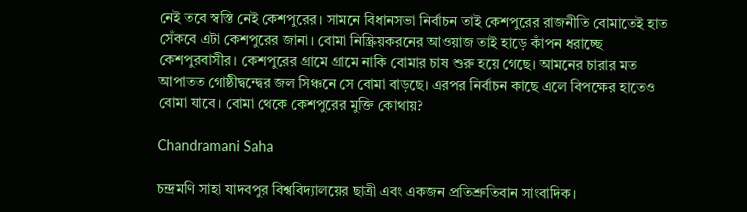নেই তবে স্বস্তি নেই কেশপুরের। সামনে বিধানসভা নির্বাচন তাই কেশপুরের রাজনীতি বোমাতেই হাত সেঁকবে এটা কেশপুরের জানা। বোমা নিস্ক্রিয়করনের আওয়াজ তাই হাড়ে কাঁপন ধরাচ্ছে কেশপুরবাসীর। কেশপুরের গ্রামে গ্রামে নাকি বোমার চাষ শুরু হয়ে গেছে। আমনের চারার মত আপাতত গোষ্ঠীদ্বন্দ্বের জল সিঞ্চনে সে বোমা বাড়ছে। এরপর নির্বাচন কাছে এলে বিপক্ষের হাতেও বোমা যাবে। বোমা থেকে কেশপুরের মুক্তি কোথায়?

Chandramani Saha

চন্দ্রমণি সাহা যাদবপুর বিশ্ববিদ্যালয়ের ছাত্রী এবং একজন প্রতিশ্রুতিবান সাংবাদিক।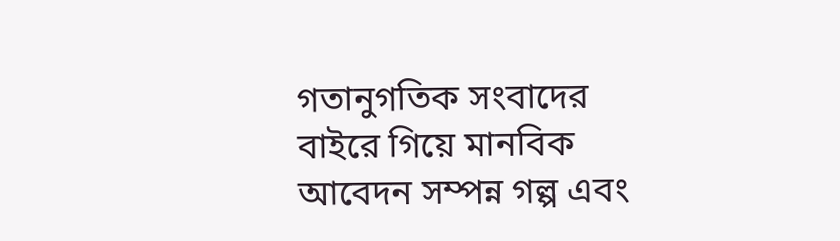গতানুগতিক সংবাদের বাইরে গিয়ে মানবিক আবেদন সম্পন্ন গল্প এবং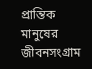প্রান্তিক মানুষের জীবনসংগ্রাম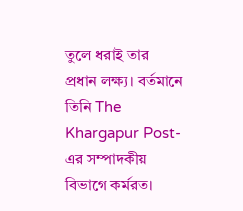তুলে ধরাই তার প্রধান লক্ষ্য। বর্তমানে তিনি The Khargapur Post-এর সম্পাদকীয় বিভাগে কর্মরত।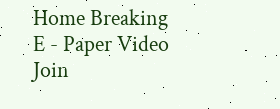Home Breaking E - Paper Video Join